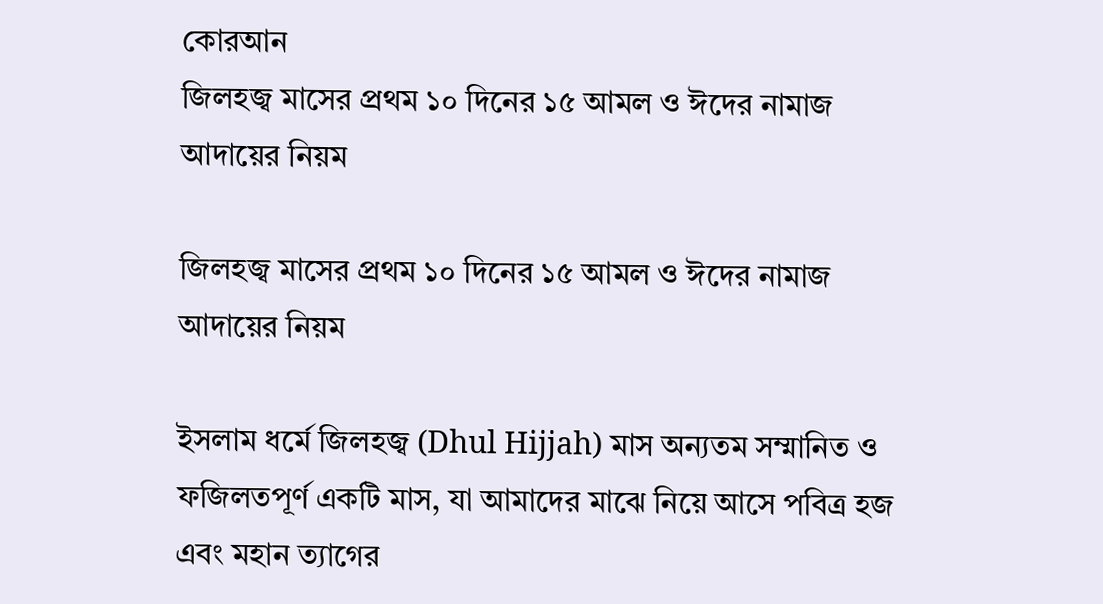কোরআন
জিলহজ্ব মাসের প্রথম ১০ দিনের ১৫ আমল ও ঈদের নামাজ আদায়ের নিয়ম

জিলহজ্ব মাসের প্রথম ১০ দিনের ১৫ আমল ও ঈদের নামাজ আদায়ের নিয়ম

ইসলাম ধর্মে জিলহজ্ব (Dhul Hijjah) মাস অন্যতম সম্মানিত ও ফজিলতপূর্ণ একটি মাস, যা আমাদের মাঝে নিয়ে আসে পবিত্র হজ এবং মহান ত্যাগের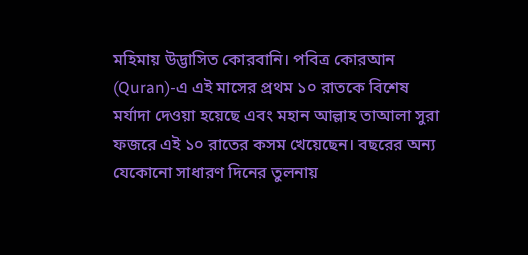মহিমায় উদ্ভাসিত কোরবানি। পবিত্র কোরআন (Quran)-এ এই মাসের প্রথম ১০ রাতকে বিশেষ মর্যাদা দেওয়া হয়েছে এবং মহান আল্লাহ তাআলা সুরা ফজরে এই ১০ রাতের কসম খেয়েছেন। বছরের অন্য যেকোনো সাধারণ দিনের তুলনায়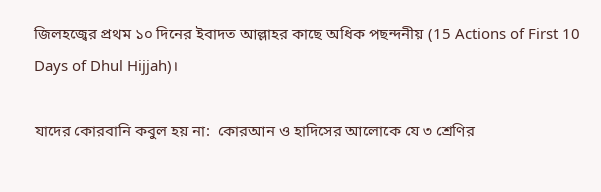জিলহজ্বের প্রথম ১০ দিনের ইবাদত আল্লাহর কাছে অধিক পছন্দনীয় (15 Actions of First 10 Days of Dhul Hijjah)।

যাদের কোরবানি কবুল হয় না:  কোরআন ও হাদিসের আলোকে যে ৩ শ্রেণির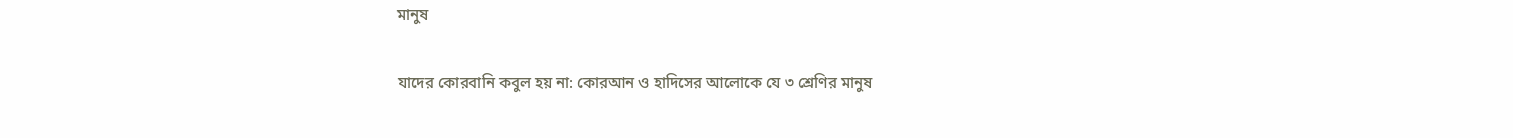মানুষ

যাদের কোরবানি কবুল হয় না: কোরআন ও হাদিসের আলোকে যে ৩ শ্রেণির মানুষ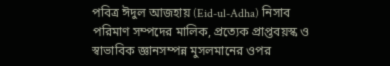পবিত্র ঈদুল আজহায় (Eid-ul-Adha) নিসাব পরিমাণ সম্পদের মালিক, প্রত্যেক প্রাপ্তবয়স্ক ও স্বাভাবিক জ্ঞানসম্পন্ন মুসলমানের ওপর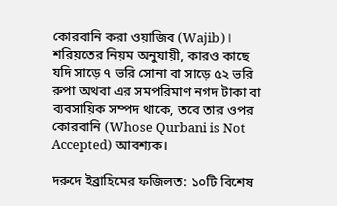কোরবানি করা ওয়াজিব (Wajib)। শরিয়তের নিয়ম অনুযায়ী, কারও কাছে যদি সাড়ে ৭ ভরি সোনা বা সাড়ে ৫২ ভরি রুপা অথবা এর সমপরিমাণ নগদ টাকা বা ব্যবসায়িক সম্পদ থাকে, তবে তার ওপর কোরবানি (Whose Qurbani is Not Accepted) আবশ্যক।

দরুদে ইব্রাহিমের ফজিলত: ১০টি বিশেষ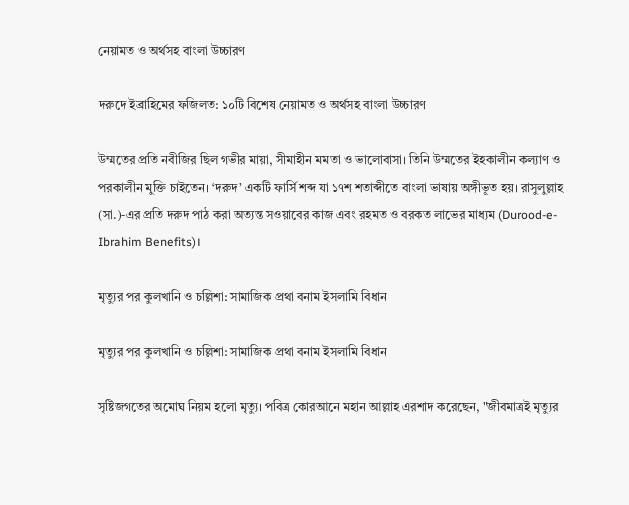নেয়ামত ও অর্থসহ বাংলা উচ্চারণ

দরুদে ইব্রাহিমের ফজিলত: ১০টি বিশেষ নেয়ামত ও অর্থসহ বাংলা উচ্চারণ

উম্মতের প্রতি নবীজির ছিল গভীর মায়া, সীমাহীন মমতা ও ভালোবাসা। তিনি উম্মতের ইহকালীন কল্যাণ ও পরকালীন মুক্তি চাইতেন। ‘দরুদ’ একটি ফার্সি শব্দ যা ১৭শ শতাব্দীতে বাংলা ভাষায় অঙ্গীভূত হয়। রাসুলুল্লাহ (সা.)-এর প্রতি দরুদ পাঠ করা অত্যন্ত সওয়াবের কাজ এবং রহমত ও বরকত লাভের মাধ্যম (Durood-e-Ibrahim Benefits)।

মৃত্যুর পর কুলখানি ও চল্লিশা: সামাজিক প্রথা বনাম ইসলামি বিধান

মৃত্যুর পর কুলখানি ও চল্লিশা: সামাজিক প্রথা বনাম ইসলামি বিধান

সৃষ্টিজগতের অমোঘ নিয়ম হলো মৃত্যু। পবিত্র কোরআনে মহান আল্লাহ এরশাদ করেছেন, "জীবমাত্রই মৃত্যুর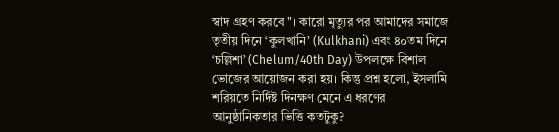স্বাদ গ্রহণ করবে"। কারো মৃত্যুর পর আমাদের সমাজে তৃতীয় দিনে ‘কুলখানি’ (Kulkhani) এবং ৪০তম দিনে ‘চল্লিশা’ (Chelum/40th Day) উপলক্ষে বিশাল ভোজের আয়োজন করা হয়। কিন্তু প্রশ্ন হলো, ইসলামি শরিয়তে নির্দিষ্ট দিনক্ষণ মেনে এ ধরণের আনুষ্ঠানিকতার ভিত্তি কতটুকু?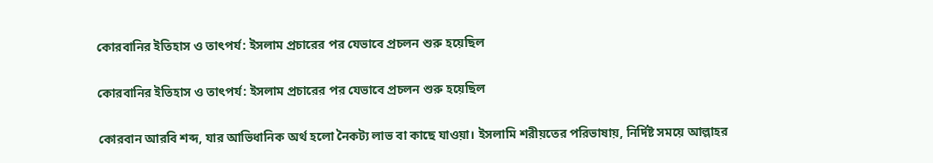কোরবানির ইতিহাস ও তাৎপর্য: ইসলাম প্রচারের পর যেভাবে প্রচলন শুরু হয়েছিল

কোরবানির ইতিহাস ও তাৎপর্য: ইসলাম প্রচারের পর যেভাবে প্রচলন শুরু হয়েছিল

কোরবান আরবি শব্দ, যার আভিধানিক অর্থ হলো নৈকট্য লাভ বা কাছে যাওয়া। ইসলামি শরীয়তের পরিভাষায়, নির্দিষ্ট সময়ে আল্লাহর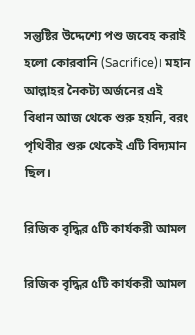সন্তুষ্টির উদ্দেশ্যে পশু জবেহ করাই হলো কোরবানি (Sacrifice)। মহান আল্লাহর নৈকট্য অর্জনের এই বিধান আজ থেকে শুরু হয়নি, বরং পৃথিবীর শুরু থেকেই এটি বিদ্যমান ছিল।

রিজিক বৃদ্ধির ৫টি কার্যকরী আমল

রিজিক বৃদ্ধির ৫টি কার্যকরী আমল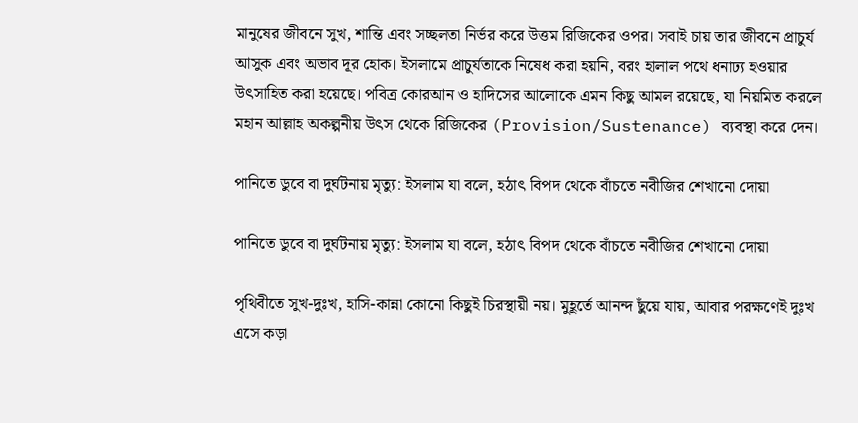মানুষের জীবনে সুখ, শান্তি এবং সচ্ছলতা নির্ভর করে উত্তম রিজিকের ওপর। সবাই চায় তার জীবনে প্রাচুর্য আসুক এবং অভাব দূর হোক। ইসলামে প্রাচুর্যতাকে নিষেধ করা হয়নি, বরং হালাল পথে ধনাঢ্য হওয়ার উৎসাহিত করা হয়েছে। পবিত্র কোরআন ও হাদিসের আলোকে এমন কিছু আমল রয়েছে, যা নিয়মিত করলে মহান আল্লাহ অকল্পনীয় উৎস থেকে রিজিকের (Provision/Sustenance) ব্যবস্থা করে দেন।

পানিতে ডুবে বা দুর্ঘটনায় মৃত্যু: ইসলাম যা বলে, হঠাৎ বিপদ থেকে বাঁচতে নবীজির শেখানো দোয়া

পানিতে ডুবে বা দুর্ঘটনায় মৃত্যু: ইসলাম যা বলে, হঠাৎ বিপদ থেকে বাঁচতে নবীজির শেখানো দোয়া

পৃথিবীতে সুখ-দুঃখ, হাসি-কান্না কোনো কিছুই চিরস্থায়ী নয়। মুহূর্তে আনন্দ ছুঁয়ে যায়, আবার পরক্ষণেই দুঃখ এসে কড়া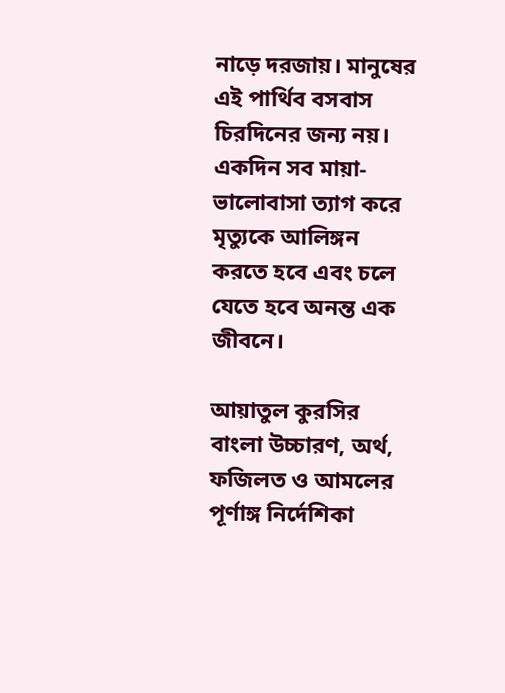নাড়ে দরজায়। মানুষের এই পার্থিব বসবাস চিরদিনের জন্য নয়। একদিন সব মায়া-ভালোবাসা ত্যাগ করে মৃত্যুকে আলিঙ্গন করতে হবে এবং চলে যেতে হবে অনন্ত এক জীবনে।

আয়াতুল কুরসির বাংলা উচ্চারণ, অর্থ, ফজিলত ও আমলের পূর্ণাঙ্গ নির্দেশিকা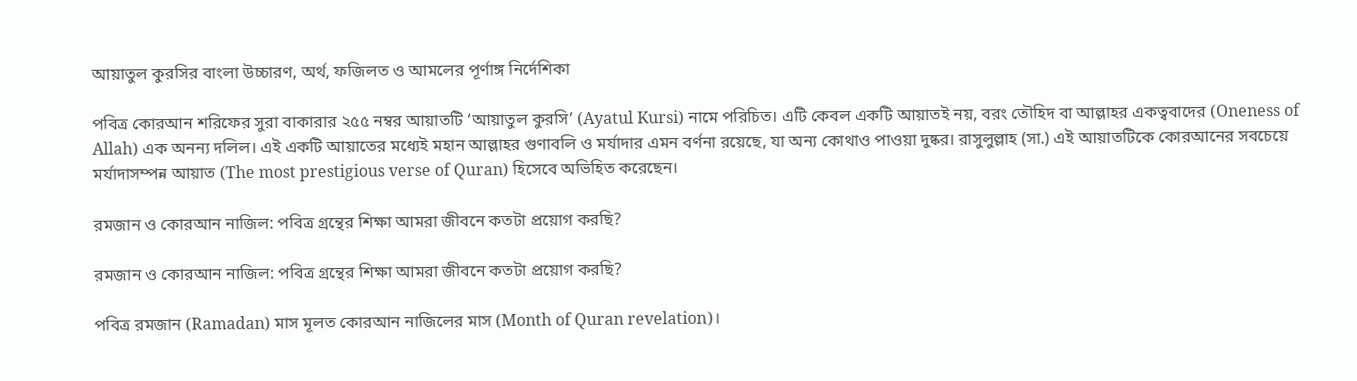আয়াতুল কুরসির বাংলা উচ্চারণ, অর্থ, ফজিলত ও আমলের পূর্ণাঙ্গ নির্দেশিকা

পবিত্র কোরআন শরিফের সুরা বাকারার ২৫৫ নম্বর আয়াতটি ‘আয়াতুল কুরসি’ (Ayatul Kursi) নামে পরিচিত। এটি কেবল একটি আয়াতই নয়, বরং তৌহিদ বা আল্লাহর একত্ববাদের (Oneness of Allah) এক অনন্য দলিল। এই একটি আয়াতের মধ্যেই মহান আল্লাহর গুণাবলি ও মর্যাদার এমন বর্ণনা রয়েছে, যা অন্য কোথাও পাওয়া দুষ্কর। রাসুলুল্লাহ (সা.) এই আয়াতটিকে কোরআনের সবচেয়ে মর্যাদাসম্পন্ন আয়াত (The most prestigious verse of Quran) হিসেবে অভিহিত করেছেন।

রমজান ও কোরআন নাজিল: পবিত্র গ্রন্থের শিক্ষা আমরা জীবনে কতটা প্রয়োগ করছি?

রমজান ও কোরআন নাজিল: পবিত্র গ্রন্থের শিক্ষা আমরা জীবনে কতটা প্রয়োগ করছি?

পবিত্র রমজান (Ramadan) মাস মূলত কোরআন নাজিলের মাস (Month of Quran revelation)।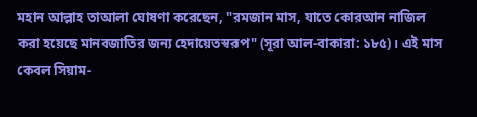মহান আল্লাহ তাআলা ঘোষণা করেছেন, "রমজান মাস, যাতে কোরআন নাজিল করা হয়েছে মানবজাতির জন্য হেদায়েতস্বরূপ" (সূরা আল-বাকারা: ১৮৫)। এই মাস কেবল সিয়াম-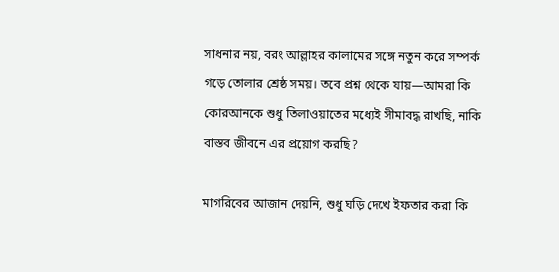সাধনার নয়, বরং আল্লাহর কালামের সঙ্গে নতুন করে সম্পর্ক গড়ে তোলার শ্রেষ্ঠ সময়। তবে প্রশ্ন থেকে যায়—আমরা কি কোরআনকে শুধু তিলাওয়াতের মধ্যেই সীমাবদ্ধ রাখছি, নাকি বাস্তব জীবনে এর প্রয়োগ করছি?

মাগরিবের আজান দেয়নি, শুধু ঘড়ি দেখে ইফতার করা কি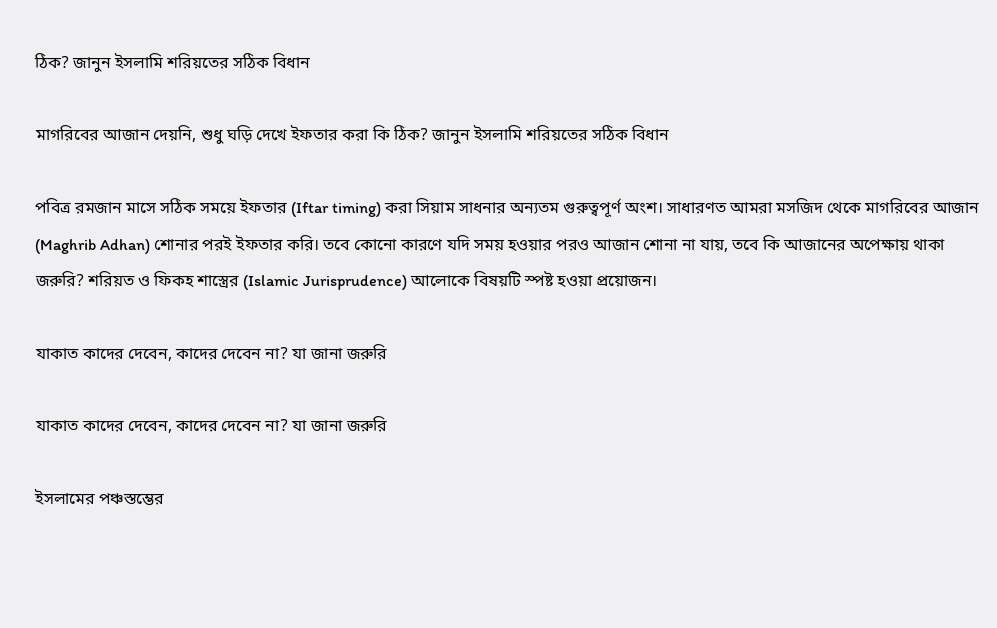ঠিক? জানুন ইসলামি শরিয়তের সঠিক বিধান

মাগরিবের আজান দেয়নি, শুধু ঘড়ি দেখে ইফতার করা কি ঠিক? জানুন ইসলামি শরিয়তের সঠিক বিধান

পবিত্র রমজান মাসে সঠিক সময়ে ইফতার (Iftar timing) করা সিয়াম সাধনার অন্যতম গুরুত্বপূর্ণ অংশ। সাধারণত আমরা মসজিদ থেকে মাগরিবের আজান (Maghrib Adhan) শোনার পরই ইফতার করি। তবে কোনো কারণে যদি সময় হওয়ার পরও আজান শোনা না যায়, তবে কি আজানের অপেক্ষায় থাকা জরুরি? শরিয়ত ও ফিকহ শাস্ত্রের (Islamic Jurisprudence) আলোকে বিষয়টি স্পষ্ট হওয়া প্রয়োজন।

যাকাত কাদের দেবেন, কাদের দেবেন না? যা জানা জরুরি

যাকাত কাদের দেবেন, কাদের দেবেন না? যা জানা জরুরি

ইসলামের পঞ্চস্তম্ভের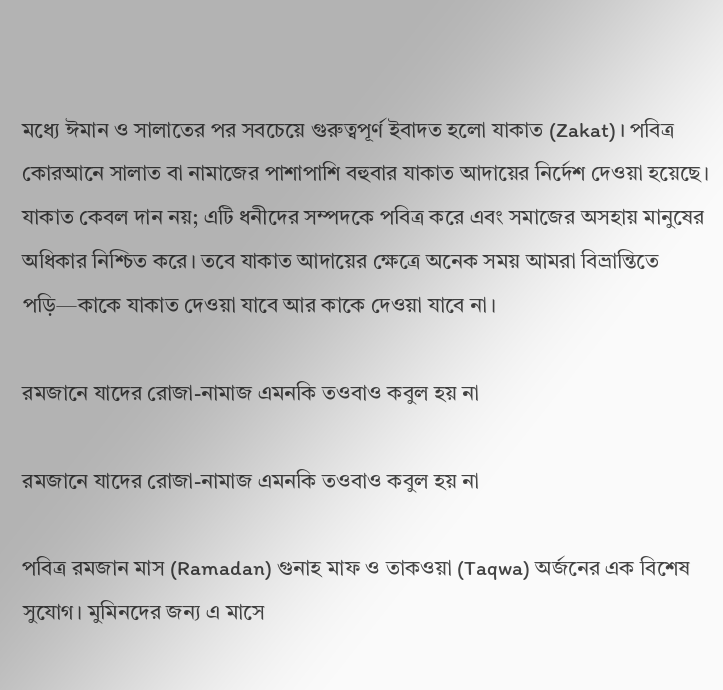মধ্যে ঈমান ও সালাতের পর সবচেয়ে গুরুত্বপূর্ণ ইবাদত হলো যাকাত (Zakat)। পবিত্র কোরআনে সালাত বা নামাজের পাশাপাশি বহুবার যাকাত আদায়ের নির্দেশ দেওয়া হয়েছে। যাকাত কেবল দান নয়; এটি ধনীদের সম্পদকে পবিত্র করে এবং সমাজের অসহায় মানুষের অধিকার নিশ্চিত করে। তবে যাকাত আদায়ের ক্ষেত্রে অনেক সময় আমরা বিভ্রান্তিতে পড়ি—কাকে যাকাত দেওয়া যাবে আর কাকে দেওয়া যাবে না।

রমজানে যাদের রোজা-নামাজ এমনকি তওবাও কবুল হয় না

রমজানে যাদের রোজা-নামাজ এমনকি তওবাও কবুল হয় না

পবিত্র রমজান মাস (Ramadan) গুনাহ মাফ ও তাকওয়া (Taqwa) অর্জনের এক বিশেষ সুযোগ। মুমিনদের জন্য এ মাসে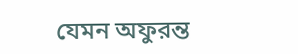যেমন অফুরন্ত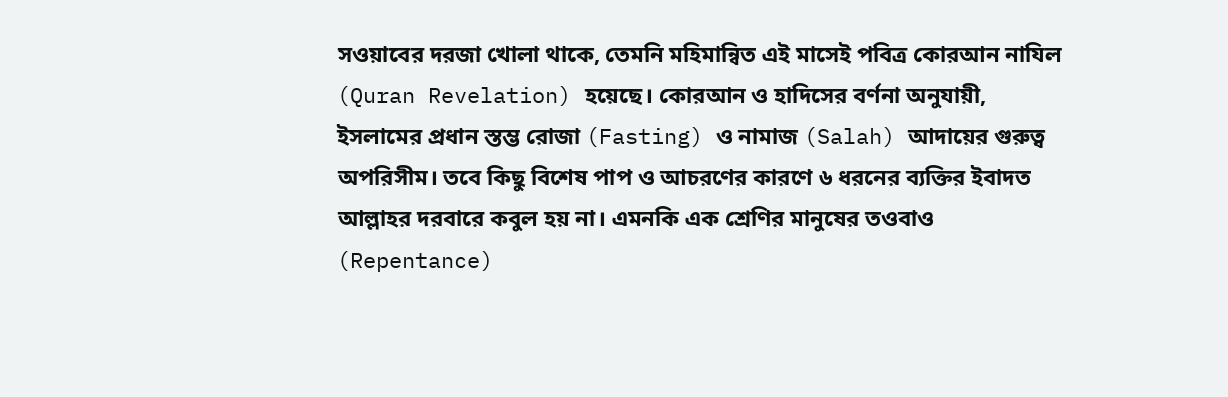সওয়াবের দরজা খোলা থাকে, তেমনি মহিমান্বিত এই মাসেই পবিত্র কোরআন নাযিল (Quran Revelation) হয়েছে। কোরআন ও হাদিসের বর্ণনা অনুযায়ী, ইসলামের প্রধান স্তম্ভ রোজা (Fasting) ও নামাজ (Salah) আদায়ের গুরুত্ব অপরিসীম। তবে কিছু বিশেষ পাপ ও আচরণের কারণে ৬ ধরনের ব্যক্তির ইবাদত আল্লাহর দরবারে কবুল হয় না। এমনকি এক শ্রেণির মানুষের তওবাও (Repentance)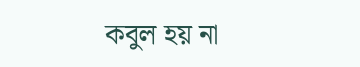কবুল হয় না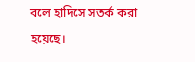বলে হাদিসে সতর্ক করা হয়েছে।